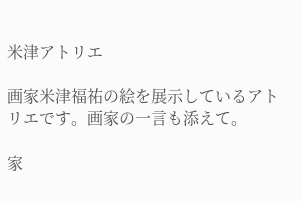米津アトリエ

画家米津福祐の絵を展示しているアトリエです。画家の一言も添えて。

家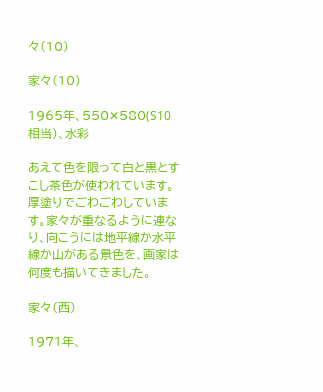々(10)

家々(10)

1965年、550✕580(S10相当)、水彩

あえて色を限って白と黒とすこし茶色が使われています。厚塗りでごわごわしています。家々が重なるように連なり、向こうには地平線か水平線か山がある景色を、画家は何度も描いてきました。

家々(西)

1971年、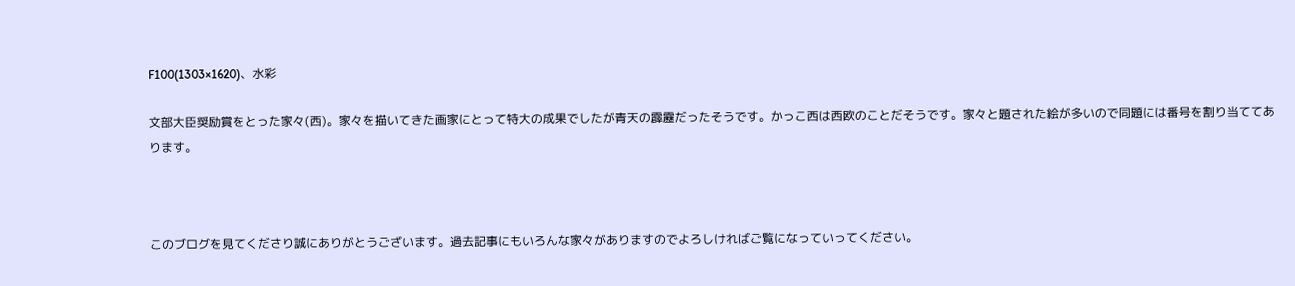F100(1303×1620)、水彩

文部大臣奨励賞をとった家々(西)。家々を描いてきた画家にとって特大の成果でしたが青天の霹靂だったそうです。かっこ西は西欧のことだそうです。家々と題された絵が多いので同題には番号を割り当ててあります。



このブログを見てくださり誠にありがとうございます。過去記事にもいろんな家々がありますのでよろしければご覧になっていってください。